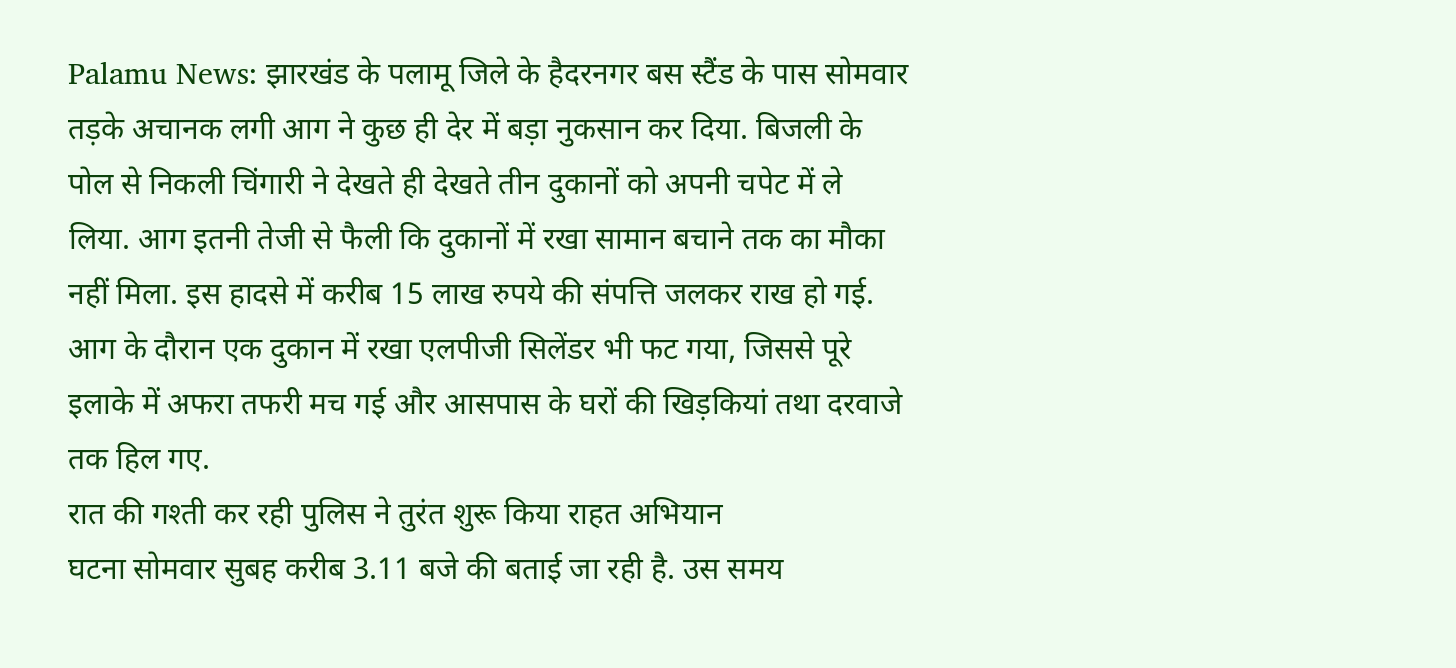Palamu News: झारखंड के पलामू जिले के हैदरनगर बस स्टैंड के पास सोमवार तड़के अचानक लगी आग ने कुछ ही देर में बड़ा नुकसान कर दिया. बिजली के पोल से निकली चिंगारी ने देखते ही देखते तीन दुकानों को अपनी चपेट में ले लिया. आग इतनी तेजी से फैली कि दुकानों में रखा सामान बचाने तक का मौका नहीं मिला. इस हादसे में करीब 15 लाख रुपये की संपत्ति जलकर राख हो गई. आग के दौरान एक दुकान में रखा एलपीजी सिलेंडर भी फट गया, जिससे पूरे इलाके में अफरा तफरी मच गई और आसपास के घरों की खिड़कियां तथा दरवाजे तक हिल गए.
रात की गश्ती कर रही पुलिस ने तुरंत शुरू किया राहत अभियान
घटना सोमवार सुबह करीब 3.11 बजे की बताई जा रही है. उस समय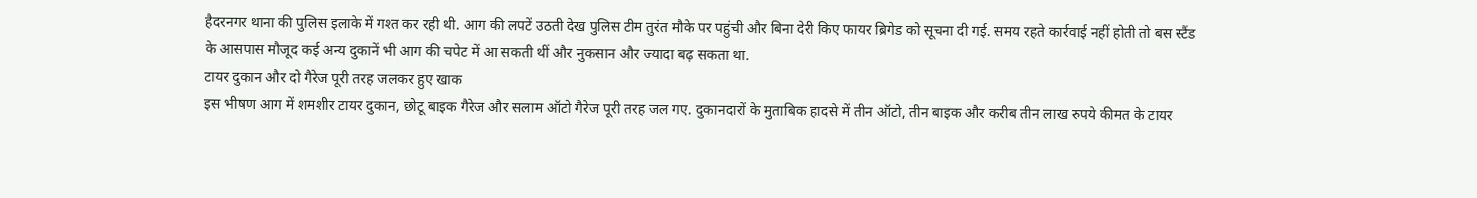हैदरनगर थाना की पुलिस इलाके में गश्त कर रही थी. आग की लपटें उठती देख पुलिस टीम तुरंत मौके पर पहुंची और बिना देरी किए फायर ब्रिगेड को सूचना दी गई. समय रहते कार्रवाई नहीं होती तो बस स्टैंड के आसपास मौजूद कई अन्य दुकानें भी आग की चपेट में आ सकती थीं और नुकसान और ज्यादा बढ़ सकता था.
टायर दुकान और दो गैरेज पूरी तरह जलकर हुए खाक
इस भीषण आग में शमशीर टायर दुकान, छोटू बाइक गैरेज और सलाम ऑटो गैरेज पूरी तरह जल गए. दुकानदारों के मुताबिक हादसे में तीन ऑटो, तीन बाइक और करीब तीन लाख रुपये कीमत के टायर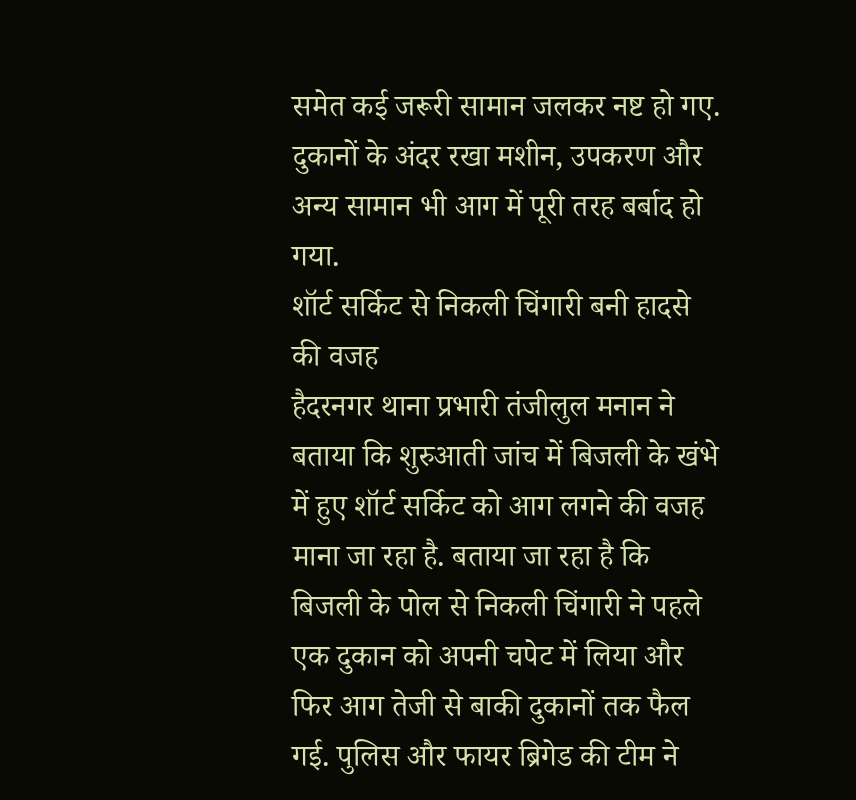समेत कई जरूरी सामान जलकर नष्ट हो गए. दुकानों के अंदर रखा मशीन, उपकरण और अन्य सामान भी आग में पूरी तरह बर्बाद हो गया.
शॉर्ट सर्किट से निकली चिंगारी बनी हादसे की वजह
हैदरनगर थाना प्रभारी तंजीलुल मनान ने बताया कि शुरुआती जांच में बिजली के खंभे में हुए शॉर्ट सर्किट को आग लगने की वजह माना जा रहा है. बताया जा रहा है कि बिजली के पोल से निकली चिंगारी ने पहले एक दुकान को अपनी चपेट में लिया और फिर आग तेजी से बाकी दुकानों तक फैल गई. पुलिस और फायर ब्रिगेड की टीम ने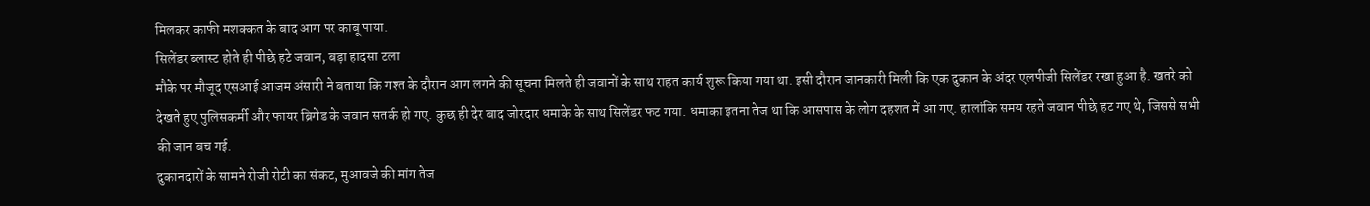मिलकर काफी मशक्कत के बाद आग पर काबू पाया.
सिलेंडर ब्लास्ट होते ही पीछे हटे जवान, बड़ा हादसा टला
मौके पर मौजूद एसआई आजम अंसारी ने बताया कि गश्त के दौरान आग लगने की सूचना मिलते ही जवानों के साथ राहत कार्य शुरू किया गया था. इसी दौरान जानकारी मिली कि एक दुकान के अंदर एलपीजी सिलेंडर रखा हुआ है. खतरे को देखते हुए पुलिसकर्मी और फायर ब्रिगेड के जवान सतर्क हो गए. कुछ ही देर बाद जोरदार धमाके के साथ सिलेंडर फट गया. धमाका इतना तेज था कि आसपास के लोग दहशत में आ गए. हालांकि समय रहते जवान पीछे हट गए थे, जिससे सभी की जान बच गई.
दुकानदारों के सामने रोजी रोटी का संकट, मुआवजे की मांग तेज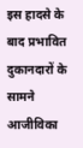इस हादसे के बाद प्रभावित दुकानदारों के सामने आजीविका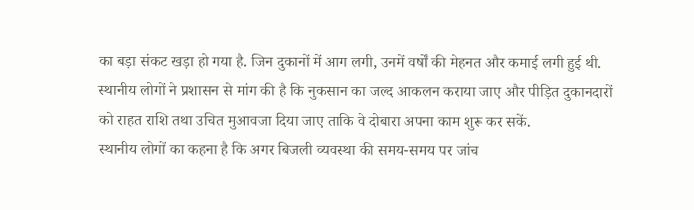का बड़ा संकट खड़ा हो गया है. जिन दुकानों में आग लगी, उनमें वर्षों की मेहनत और कमाई लगी हुई थी. स्थानीय लोगों ने प्रशासन से मांग की है कि नुकसान का जल्द आकलन कराया जाए और पीड़ित दुकानदारों को राहत राशि तथा उचित मुआवजा दिया जाए ताकि वे दोबारा अपना काम शुरू कर सकें.
स्थानीय लोगों का कहना है कि अगर बिजली व्यवस्था की समय-समय पर जांच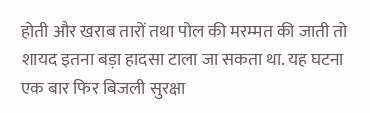होती और खराब तारों तथा पोल की मरम्मत की जाती तो शायद इतना बड़ा हादसा टाला जा सकता था. यह घटना एक बार फिर बिजली सुरक्षा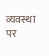व्यवस्था पर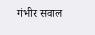गंभीर सवाल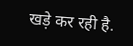खड़े कर रही है.